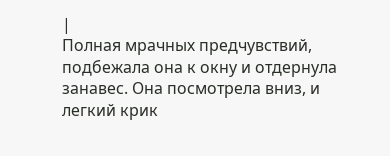|
Полная мрачных предчувствий, подбежала она к окну и отдернула занавес. Она посмотрела вниз, и легкий крик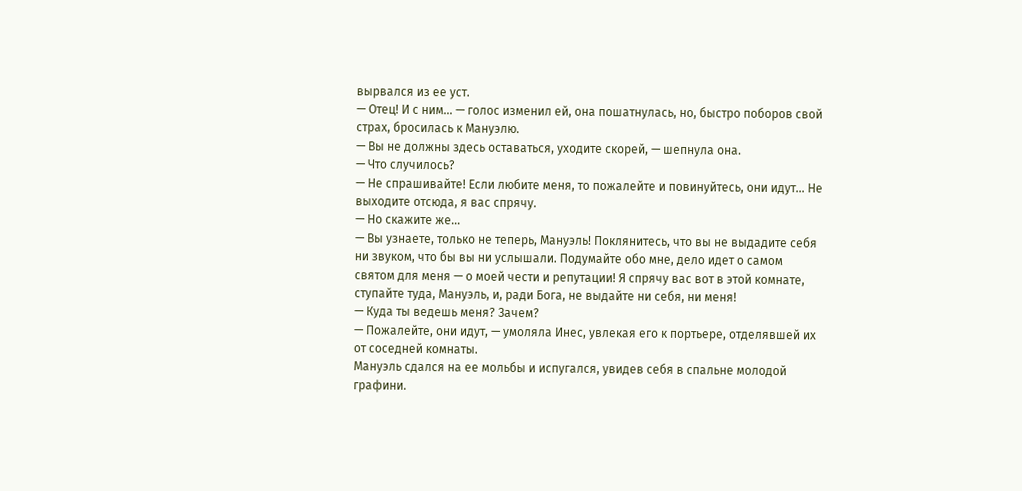вырвался из ее уст.
— Отец! И с ним… — голос изменил ей, она пошатнулась, но, быстро поборов свой страх, бросилась к Мануэлю.
— Вы не должны здесь оставаться, уходите скорей, — шепнула она.
— Что случилось?
— Не спрашивайте! Если любите меня, то пожалейте и повинуйтесь, они идут… Не выходите отсюда, я вас спрячу.
— Но скажите же…
— Вы узнаете, только не теперь, Мануэль! Поклянитесь, что вы не выдадите себя ни звуком, что бы вы ни услышали. Подумайте обо мне, дело идет о самом святом для меня — о моей чести и репутации! Я спрячу вас вот в этой комнате, ступайте туда, Мануэль, и, ради Бога, не выдайте ни себя, ни меня!
— Куда ты ведешь меня? Зачем?
— Пожалейте, они идут, — умоляла Инес, увлекая его к портьере, отделявшей их от соседней комнаты.
Мануэль сдался на ее мольбы и испугался, увидев себя в спальне молодой графини.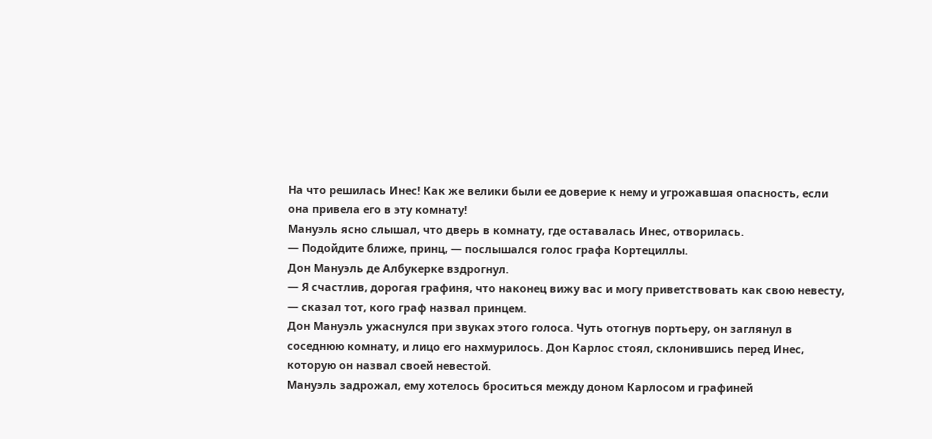На что решилась Инес! Как же велики были ее доверие к нему и угрожавшая опасность, если она привела его в эту комнату!
Мануэль ясно слышал, что дверь в комнату, где оставалась Инес, отворилась.
— Подойдите ближе, принц, — послышался голос графа Кортециллы.
Дон Мануэль де Албукерке вздрогнул.
— Я счастлив, дорогая графиня, что наконец вижу вас и могу приветствовать как свою невесту, — сказал тот, кого граф назвал принцем.
Дон Мануэль ужаснулся при звуках этого голоса. Чуть отогнув портьеру, он заглянул в соседнюю комнату, и лицо его нахмурилось. Дон Карлос стоял, склонившись перед Инес, которую он назвал своей невестой.
Мануэль задрожал, ему хотелось броситься между доном Карлосом и графиней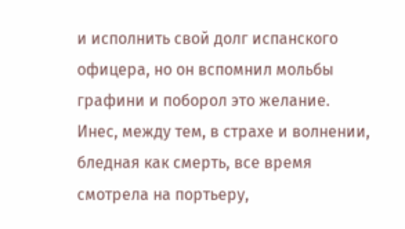и исполнить свой долг испанского офицера, но он вспомнил мольбы графини и поборол это желание.
Инес, между тем, в страхе и волнении, бледная как смерть, все время смотрела на портьеру,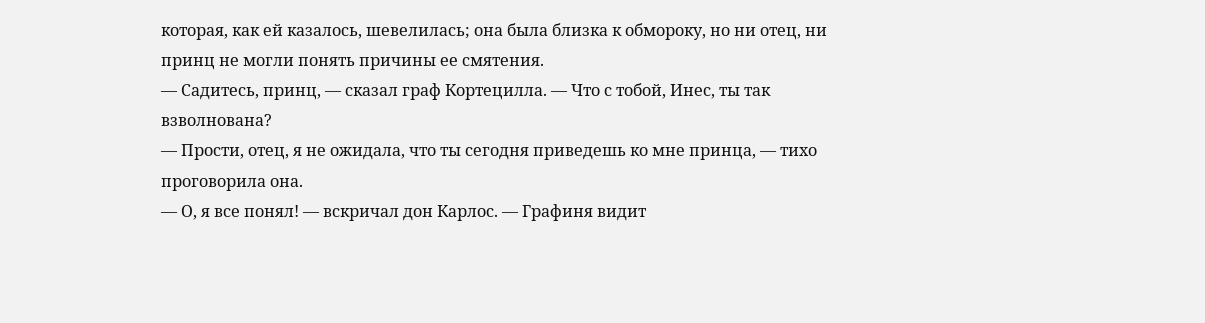которая, как ей казалось, шевелилась; она была близка к обмороку, но ни отец, ни принц не могли понять причины ее смятения.
— Садитесь, принц, — сказал граф Кортецилла. — Что с тобой, Инес, ты так взволнована?
— Прости, отец, я не ожидала, что ты сегодня приведешь ко мне принца, — тихо проговорила она.
— О, я все понял! — вскричал дон Карлос. — Графиня видит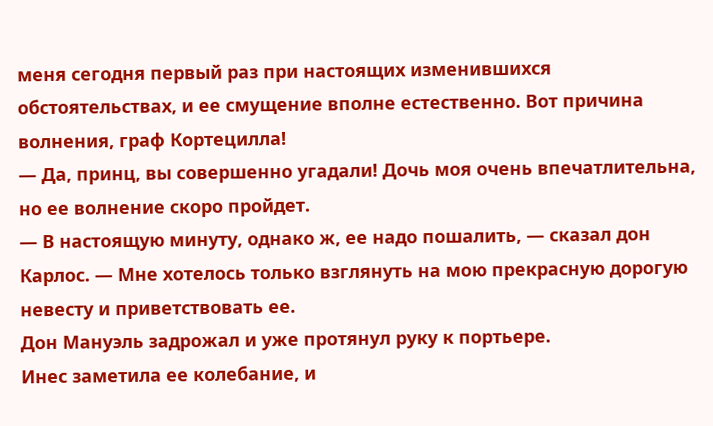меня сегодня первый раз при настоящих изменившихся обстоятельствах, и ее смущение вполне естественно. Вот причина волнения, граф Кортецилла!
— Да, принц, вы совершенно угадали! Дочь моя очень впечатлительна, но ее волнение скоро пройдет.
— В настоящую минуту, однако ж, ее надо пошалить, — сказал дон Карлос. — Мне хотелось только взглянуть на мою прекрасную дорогую невесту и приветствовать ее.
Дон Мануэль задрожал и уже протянул руку к портьере.
Инес заметила ее колебание, и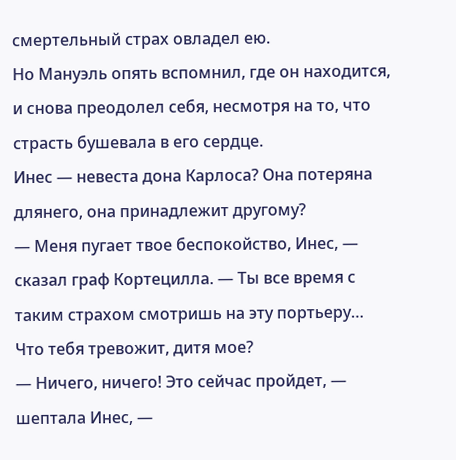смертельный страх овладел ею.
Но Мануэль опять вспомнил, где он находится, и снова преодолел себя, несмотря на то, что страсть бушевала в его сердце.
Инес — невеста дона Карлоса? Она потеряна длянего, она принадлежит другому?
— Меня пугает твое беспокойство, Инес, — сказал граф Кортецилла. — Ты все время с таким страхом смотришь на эту портьеру… Что тебя тревожит, дитя мое?
— Ничего, ничего! Это сейчас пройдет, — шептала Инес, —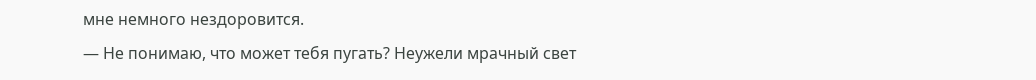мне немного нездоровится.
— Не понимаю, что может тебя пугать? Неужели мрачный свет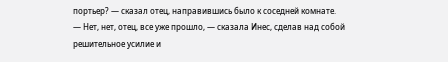портьер? — сказал отец, направившись было к соседней комнате.
— Нет, нет, отец, все уже прошло, — сказала Инес, сделав над собой решительное усилие и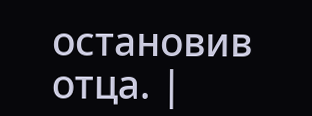остановив отца. |